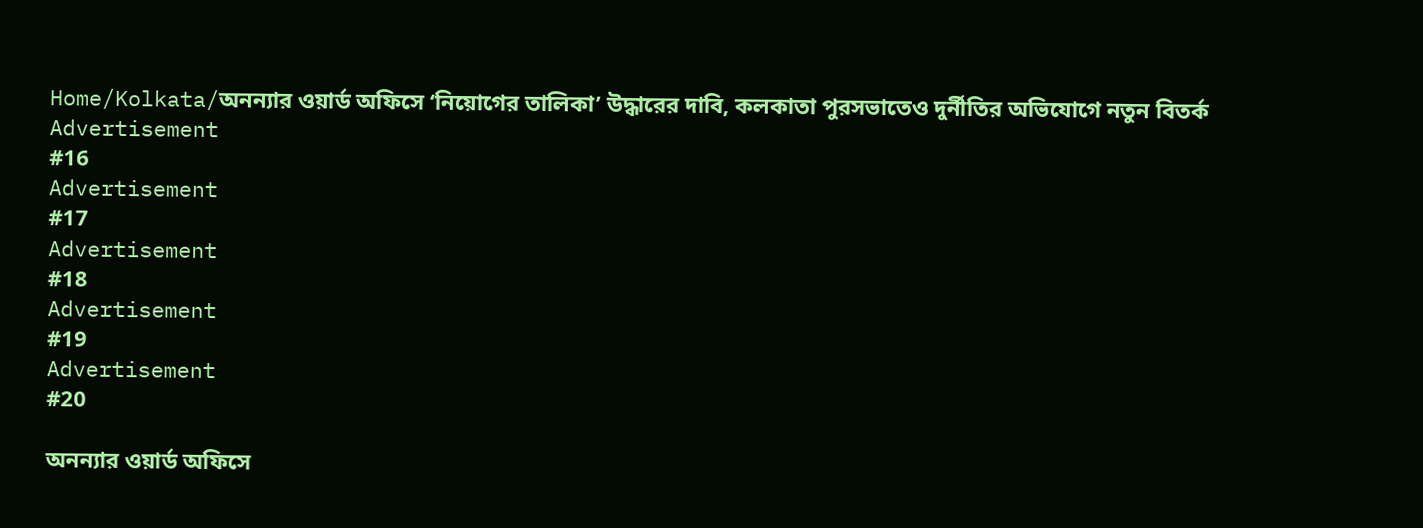Home/Kolkata/অনন্যার ওয়ার্ড অফিসে ‘নিয়োগের তালিকা’ উদ্ধারের দাবি, কলকাতা পুরসভাতেও দুর্নীতির অভিযোগে নতুন বিতর্ক
Advertisement
#16
Advertisement
#17
Advertisement
#18
Advertisement
#19
Advertisement
#20

অনন্যার ওয়ার্ড অফিসে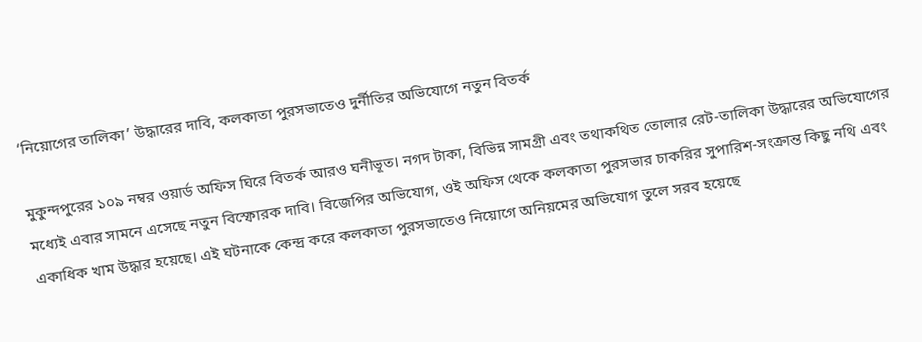‘নিয়োগের তালিকা’ উদ্ধারের দাবি, কলকাতা পুরসভাতেও দুর্নীতির অভিযোগে নতুন বিতর্ক

মুকুন্দপুরের ১০৯ নম্বর ওয়ার্ড অফিস ঘিরে বিতর্ক আরও ঘনীভূত। নগদ টাকা, বিভিন্ন সামগ্রী এবং তথাকথিত তোলার রেট-তালিকা উদ্ধারের অভিযোগের মধ্যেই এবার সামনে এসেছে নতুন বিস্ফোরক দাবি। বিজেপির অভিযোগ, ওই অফিস থেকে কলকাতা পুরসভার চাকরির সুপারিশ-সংক্রান্ত কিছু নথি এবং একাধিক খাম উদ্ধার হয়েছে। এই ঘটনাকে কেন্দ্র করে কলকাতা পুরসভাতেও নিয়োগে অনিয়মের অভিযোগ তুলে সরব হয়েছে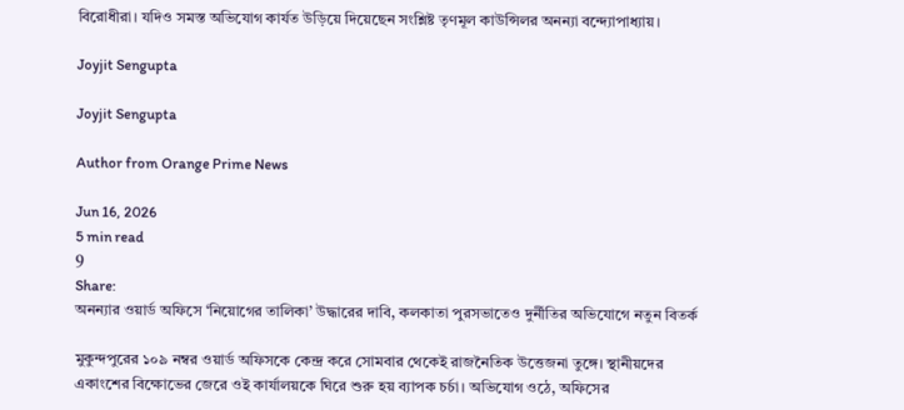বিরোধীরা। যদিও সমস্ত অভিযোগ কার্যত উড়িয়ে দিয়েছেন সংশ্লিষ্ট তৃণমূল কাউন্সিলর অনন্যা বন্দ্যোপাধ্যায়।

Joyjit Sengupta

Joyjit Sengupta

Author from Orange Prime News

Jun 16, 2026
5 min read
9
Share:
অনন্যার ওয়ার্ড অফিসে ‘নিয়োগের তালিকা’ উদ্ধারের দাবি, কলকাতা পুরসভাতেও দুর্নীতির অভিযোগে নতুন বিতর্ক

মুকুন্দপুরের ১০৯ নম্বর ওয়ার্ড অফিসকে কেন্দ্র করে সোমবার থেকেই রাজনৈতিক উত্তেজনা তুঙ্গে। স্থানীয়দের একাংশের বিক্ষোভের জেরে ওই কার্যালয়কে ঘিরে শুরু হয় ব্যাপক চর্চা। অভিযোগ ওঠে, অফিসের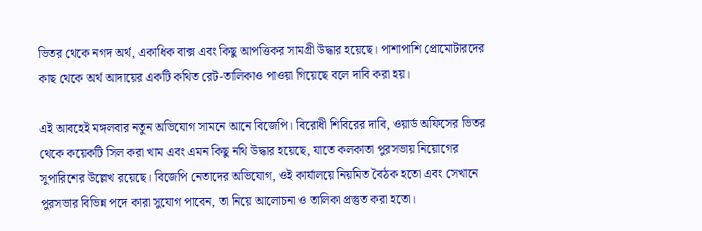ভিতর থেকে নগদ অর্থ, একাধিক বাক্স এবং কিছু আপত্তিকর সামগ্রী উদ্ধার হয়েছে। পাশাপাশি প্রোমোটারদের কাছ থেকে অর্থ আদায়ের একটি কথিত রেট-তালিকাও পাওয়া গিয়েছে বলে দাবি করা হয়।

এই আবহেই মঙ্গলবার নতুন অভিযোগ সামনে আনে বিজেপি। বিরোধী শিবিরের দাবি, ওয়ার্ড অফিসের ভিতর থেকে কয়েকটি সিল করা খাম এবং এমন কিছু নথি উদ্ধার হয়েছে, যাতে কলকাতা পুরসভায় নিয়োগের সুপারিশের উল্লেখ রয়েছে। বিজেপি নেতাদের অভিযোগ, ওই কার্যালয়ে নিয়মিত বৈঠক হতো এবং সেখানে পুরসভার বিভিন্ন পদে কারা সুযোগ পাবেন, তা নিয়ে আলোচনা ও তালিকা প্রস্তুত করা হতো।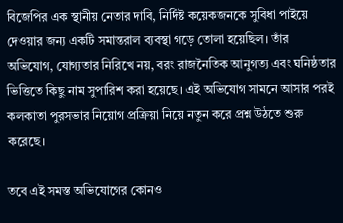বিজেপির এক স্থানীয় নেতার দাবি, নির্দিষ্ট কয়েকজনকে সুবিধা পাইয়ে দেওয়ার জন্য একটি সমান্তরাল ব্যবস্থা গড়ে তোলা হয়েছিল। তাঁর অভিযোগ, যোগ্যতার নিরিখে নয়, বরং রাজনৈতিক আনুগত্য এবং ঘনিষ্ঠতার ভিত্তিতে কিছু নাম সুপারিশ করা হয়েছে। এই অভিযোগ সামনে আসার পরই কলকাতা পুরসভার নিয়োগ প্রক্রিয়া নিয়ে নতুন করে প্রশ্ন উঠতে শুরু করেছে।

তবে এই সমস্ত অভিযোগের কোনও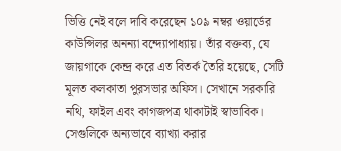ভিত্তি নেই বলে দাবি করেছেন ১০৯ নম্বর ওয়ার্ডের কাউন্সিলর অনন্যা বন্দ্যোপাধ্যায়। তাঁর বক্তব্য, যে জায়গাকে কেন্দ্র করে এত বিতর্ক তৈরি হয়েছে, সেটি মূলত কলকাতা পুরসভার অফিস। সেখানে সরকারি নথি, ফাইল এবং কাগজপত্র থাকাটাই স্বাভাবিক। সেগুলিকে অন্যভাবে ব্যাখ্যা করার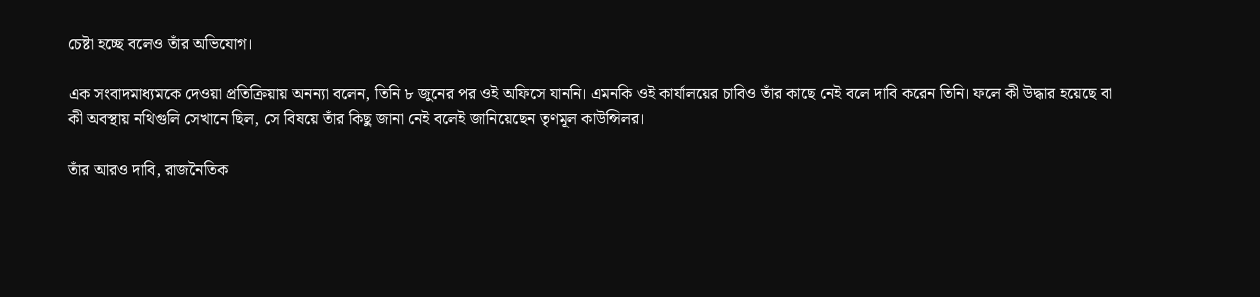চেষ্টা হচ্ছে বলেও তাঁর অভিযোগ।

এক সংবাদমাধ্যমকে দেওয়া প্রতিক্রিয়ায় অনন্যা বলেন, তিনি ৮ জুনের পর ওই অফিসে যাননি। এমনকি ওই কার্যালয়ের চাবিও তাঁর কাছে নেই বলে দাবি করেন তিনি। ফলে কী উদ্ধার হয়েছে বা কী অবস্থায় নথিগুলি সেখানে ছিল, সে বিষয়ে তাঁর কিছু জানা নেই বলেই জানিয়েছেন তৃণমূল কাউন্সিলর।

তাঁর আরও দাবি, রাজনৈতিক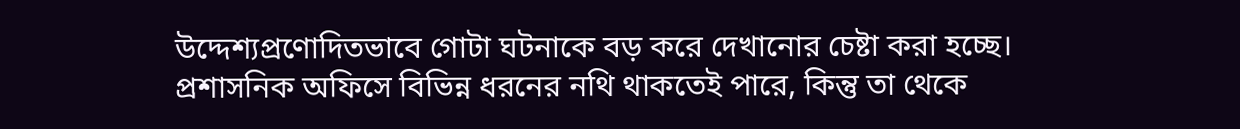উদ্দেশ্যপ্রণোদিতভাবে গোটা ঘটনাকে বড় করে দেখানোর চেষ্টা করা হচ্ছে। প্রশাসনিক অফিসে বিভিন্ন ধরনের নথি থাকতেই পারে, কিন্তু তা থেকে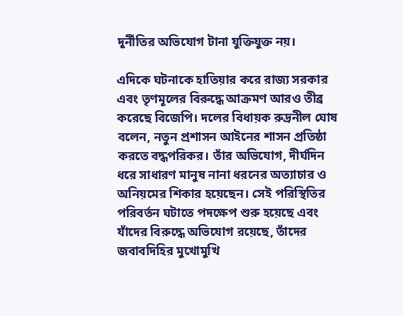দুর্নীতির অভিযোগ টানা যুক্তিযুক্ত নয়।

এদিকে ঘটনাকে হাতিয়ার করে রাজ্য সরকার এবং তৃণমূলের বিরুদ্ধে আক্রমণ আরও তীব্র করেছে বিজেপি। দলের বিধায়ক রুদ্রনীল ঘোষ বলেন, নতুন প্রশাসন আইনের শাসন প্রতিষ্ঠা করতে বদ্ধপরিকর। তাঁর অভিযোগ, দীর্ঘদিন ধরে সাধারণ মানুষ নানা ধরনের অত্যাচার ও অনিয়মের শিকার হয়েছেন। সেই পরিস্থিতির পরিবর্তন ঘটাতে পদক্ষেপ শুরু হয়েছে এবং যাঁদের বিরুদ্ধে অভিযোগ রয়েছে, তাঁদের জবাবদিহির মুখোমুখি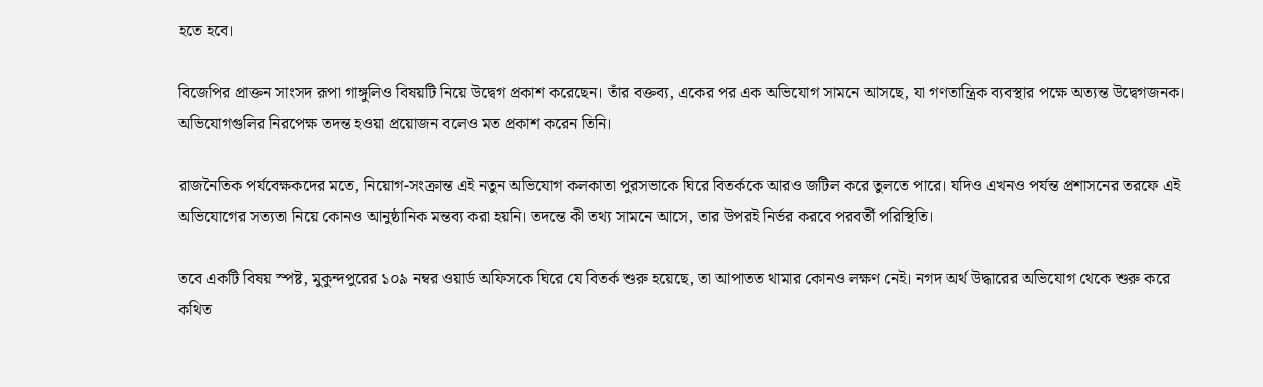হতে হবে।

বিজেপির প্রাক্তন সাংসদ রূপা গাঙ্গুলিও বিষয়টি নিয়ে উদ্বেগ প্রকাশ করেছেন। তাঁর বক্তব্য, একের পর এক অভিযোগ সামনে আসছে, যা গণতান্ত্রিক ব্যবস্থার পক্ষে অত্যন্ত উদ্বেগজনক। অভিযোগগুলির নিরপেক্ষ তদন্ত হওয়া প্রয়োজন বলেও মত প্রকাশ করেন তিনি।

রাজনৈতিক পর্যবেক্ষকদের মতে, নিয়োগ-সংক্রান্ত এই নতুন অভিযোগ কলকাতা পুরসভাকে ঘিরে বিতর্ককে আরও জটিল করে তুলতে পারে। যদিও এখনও পর্যন্ত প্রশাসনের তরফে এই অভিযোগের সত্যতা নিয়ে কোনও আনুষ্ঠানিক মন্তব্য করা হয়নি। তদন্তে কী তথ্য সামনে আসে, তার উপরই নির্ভর করবে পরবর্তী পরিস্থিতি।

তবে একটি বিষয় স্পষ্ট, মুকুন্দপুরের ১০৯ নম্বর ওয়ার্ড অফিসকে ঘিরে যে বিতর্ক শুরু হয়েছে, তা আপাতত থামার কোনও লক্ষণ নেই। নগদ অর্থ উদ্ধারের অভিযোগ থেকে শুরু করে কথিত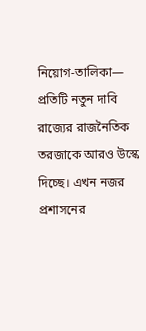নিয়োগ-তালিকা— প্রতিটি নতুন দাবি রাজ্যের রাজনৈতিক তরজাকে আরও উস্কে দিচ্ছে। এখন নজর প্রশাসনের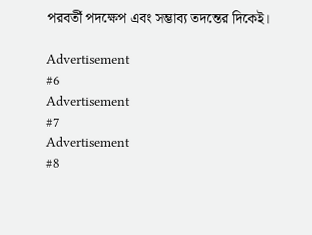পরবর্তী পদক্ষেপ এবং সম্ভাব্য তদন্তের দিকেই।

Advertisement
#6
Advertisement
#7
Advertisement
#8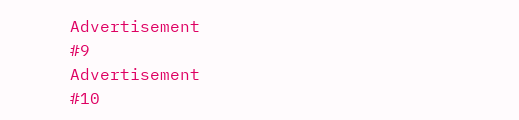Advertisement
#9
Advertisement
#10